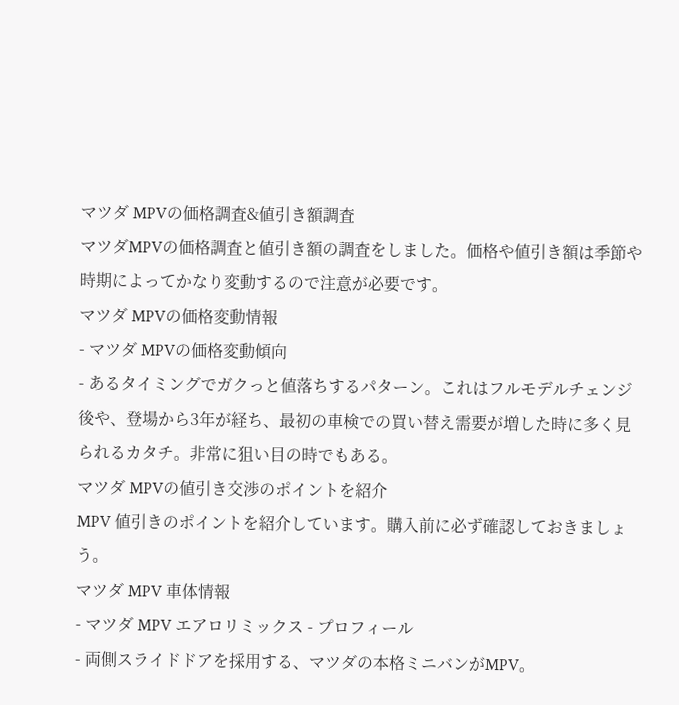マツダ MPVの価格調査&値引き額調査
マツダMPVの価格調査と値引き額の調査をしました。価格や値引き額は季節や時期によってかなり変動するので注意が必要です。
マツダ MPVの価格変動情報
- マツダ MPVの価格変動傾向
- あるタイミングでガクっと値落ちするパターン。これはフルモデルチェンジ後や、登場から3年が経ち、最初の車検での買い替え需要が増した時に多く見られるカタチ。非常に狙い目の時でもある。
マツダ MPVの値引き交渉のポイントを紹介
MPV 値引きのポイントを紹介しています。購入前に必ず確認しておきましょう。
マツダ MPV 車体情報
- マツダ MPV エアロリミックス - プロフィール
- 両側スライドドアを採用する、マツダの本格ミニバンがMPV。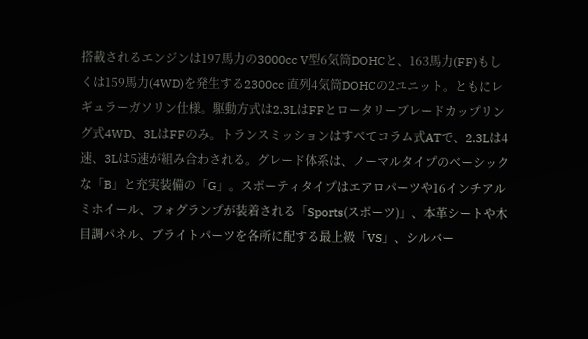搭載されるエンジンは197馬力の3000cc V型6気筒DOHCと、163馬力(FF)もしくは159馬力(4WD)を発生する2300cc 直列4気筒DOHCの2ユニット。ともにレギュラーガソリン仕様。駆動方式は2.3LはFFとロータリーブレードカップリング式4WD、3LはFFのみ。トランスミッションはすべてコラム式ATで、2.3Lは4速、3Lは5速が組み合わされる。グレード体系は、ノーマルタイプのベーシックな「B」と充実装備の「G」。スポーティタイプはエアロパーツや16インチアルミホイール、フォグランプが装着される「Sports(スポーツ)」、本革シートや木目調パネル、ブライトパーツを各所に配する最上級「VS」、シルバー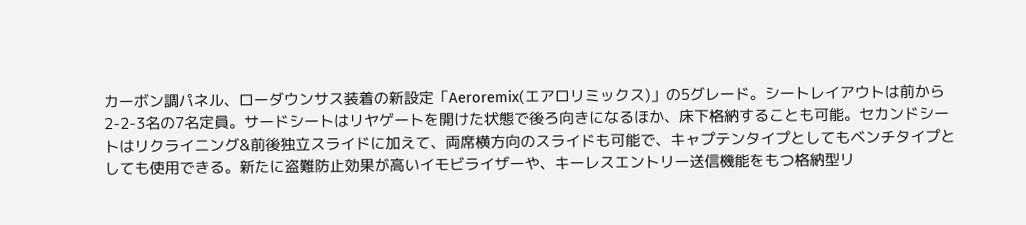カーボン調パネル、ローダウンサス装着の新設定「Aeroremix(エアロリミックス)」の5グレード。シートレイアウトは前から2-2-3名の7名定員。サードシートはリヤゲートを開けた状態で後ろ向きになるほか、床下格納することも可能。セカンドシートはリクライニング&前後独立スライドに加えて、両席横方向のスライドも可能で、キャプテンタイプとしてもベンチタイプとしても使用できる。新たに盗難防止効果が高いイモビライザーや、キーレスエントリー送信機能をもつ格納型リ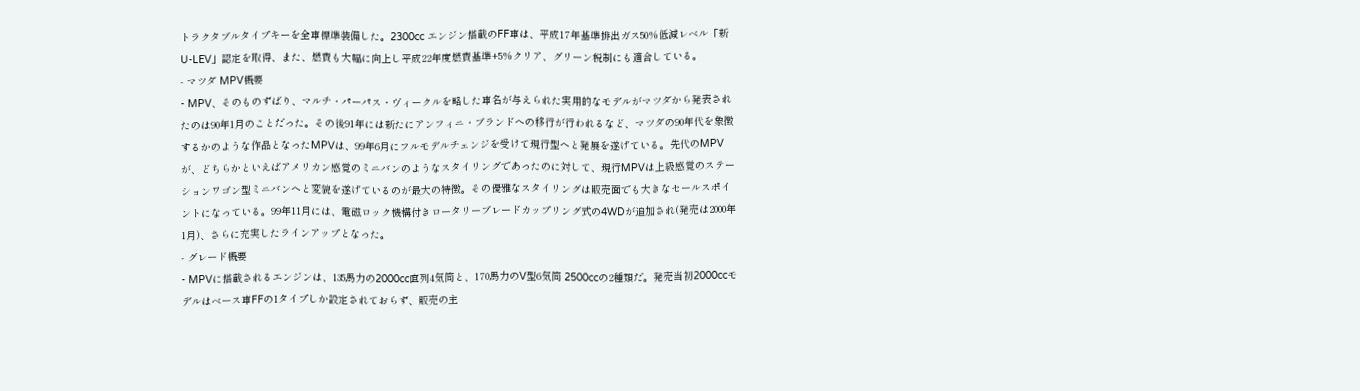トラクタブルタイプキーを全車標準装備した。2300cc エンジン搭載のFF車は、平成17年基準排出ガス50%低減レベル「新U-LEV」認定を取得、また、燃費も大幅に向上し平成22年度燃費基準+5%クリア、グリーン税制にも適合している。
- マツダ MPV概要
- MPV、そのものずばり、マルチ・パーパス・ヴィークルを略した車名が与えられた実用的なモデルがマツダから発表されたのは90年1月のことだった。その後91年には新たにアンフィニ・ブランドへの移行が行われるなど、マツダの90年代を象徴するかのような作品となったMPVは、99年6月にフルモデルチェンジを受けて現行型へと発展を遂げている。先代のMPVが、どちらかといえばアメリカン感覚のミニバンのようなスタイリングであったのに対して、現行MPVは上級感覚のステーションワゴン型ミニバンへと変貌を遂げているのが最大の特徴。その優雅なスタイリングは販売面でも大きなセールスポイントになっている。99年11月には、電磁ロック機構付きロータリーブレードカップリング式の4WDが追加され(発売は2000年1月)、さらに充実したラインアップとなった。
- グレード概要
- MPVに搭載されるエンジンは、135馬力の2000cc直列4気筒と、170馬力のV型6気筒 2500ccの2種類だ。発売当初2000ccモデルはベース車FFの1タイプしか設定されておらず、販売の主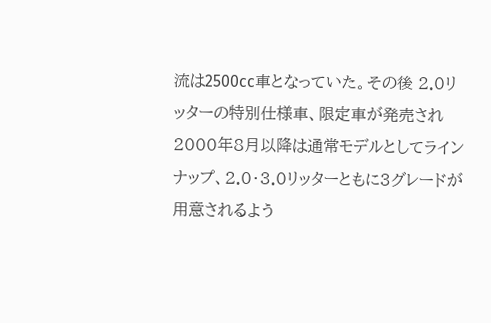流は2500cc車となっていた。その後 2.0リッターの特別仕様車、限定車が発売され2000年8月以降は通常モデルとしてラインナップ、2.0・3.0リッターともに3グレードが用意されるよう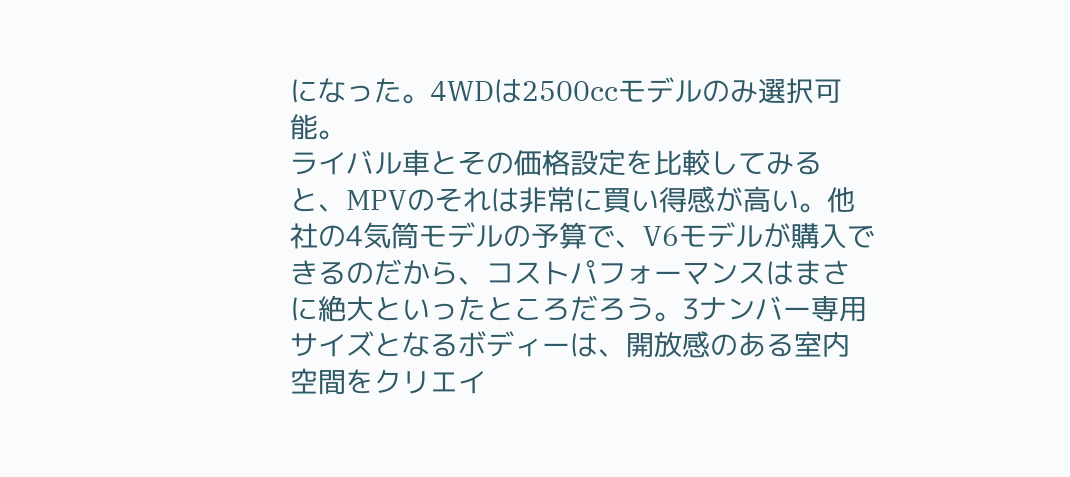になった。4WDは2500ccモデルのみ選択可能。
ライバル車とその価格設定を比較してみると、MPVのそれは非常に買い得感が高い。他社の4気筒モデルの予算で、V6モデルが購入できるのだから、コストパフォーマンスはまさに絶大といったところだろう。3ナンバー専用サイズとなるボディーは、開放感のある室内空間をクリエイ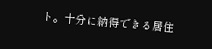ト。十分に納得できる居住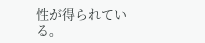性が得られている。